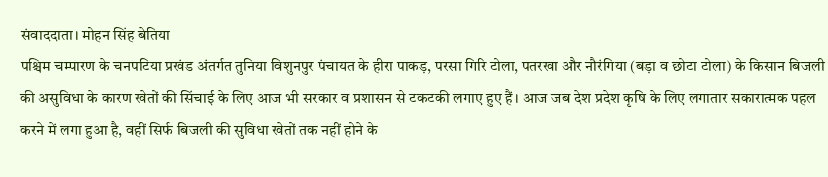संवाददाता। मोहन सिंह बेतिया
पश्चिम चम्पारण के चनपटिया प्रखंड अंतर्गत तुनिया विशुनपुर पंचायत के हीरा पाकड़, परसा गिरि टोला, पतरखा और नौरंगिया (बड़ा व छोटा टोला) के किसान बिजली की असुविधा के कारण खेतों की सिंचाई के लिए आज भी सरकार व प्रशासन से टकटकी लगाए हुए हैं। आज जब देश प्रदेश कृषि के लिए लगातार सकारात्मक पहल करने में लगा हुआ है, वहीं सिर्फ बिजली की सुविधा खेतों तक नहीं होने के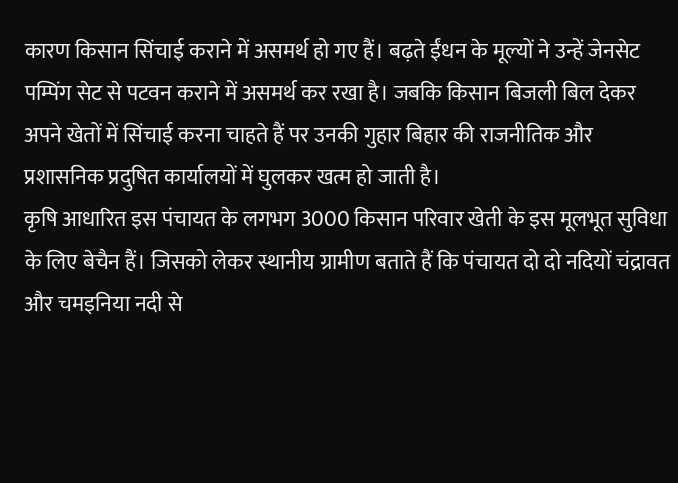कारण किसान सिंचाई कराने में असमर्थ हो गए हैं। बढ़ते ईंधन के मूल्यों ने उन्हें जेनसेट पम्पिंग सेट से पटवन कराने में असमर्थ कर रखा है। जबकि किसान बिजली बिल देकर अपने खेतों में सिंचाई करना चाहते हैं पर उनकी गुहार बिहार की राजनीतिक और प्रशासनिक प्रदुषित कार्यालयों में घुलकर खत्म हो जाती है।
कृषि आधारित इस पंचायत के लगभग 3000 किसान परिवार खेती के इस मूलभूत सुविधा के लिए बेचैन हैं। जिसको लेकर स्थानीय ग्रामीण बताते हैं कि पंचायत दो दो नदियों चंद्रावत और चमइनिया नदी से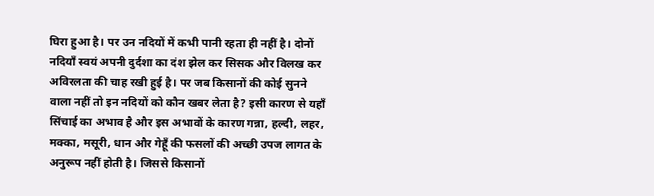घिरा हुआ है। पर उन नदियों में कभी पानी रहता ही नहीं है। दोनों नदियाँ स्वयं अपनी दुर्दशा का दंश झेल कर सिसक और विलख कर अविरलता की चाह रखी हुई है। पर जब किसानों की कोई सुनने वाला नहीं तो इन नदियों को कौन खबर लेता है? इसी कारण से यहाँ सिंचाई का अभाव है और इस अभावों के कारण गन्ना, हल्दी, लहर, मक्का, मसूरी, धान और गेहूँ की फसलों की अच्छी उपज लागत के अनुरूप नहीं होती है। जिससे किसानों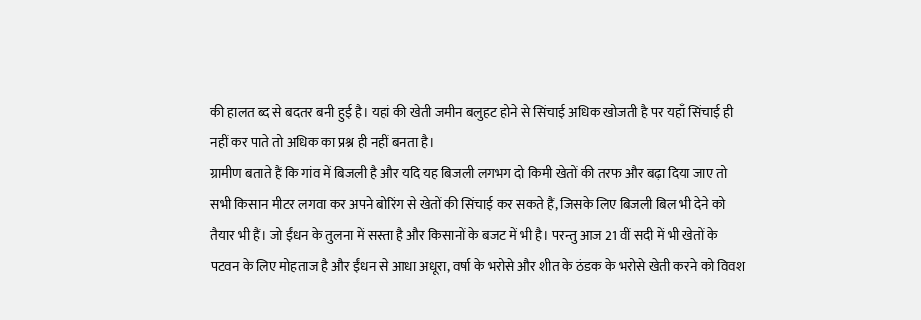की हालत ब्द से बदतर बनी हुई है। यहां की खेती जमीन बलुहट होने से सिंचाई अधिक खोजती है पर यहाँ सिंचाई ही नहीं कर पाते तो अधिक का प्रश्न ही नहीं बनता है।
ग्रामीण बताते हैं कि गांव में बिजली है और यदि यह बिजली लगभग दो किमी खेतों की तरफ और बढ़ा दिया जाए तो सभी किसान मीटर लगवा कर अपने बोरिंग से खेतों की सिंचाई कर सकते हैं, जिसके लिए बिजली बिल भी देने को तैयार भी हैं। जो ईंधन के तुलना में सस्ता है और किसानों के बजट में भी है। परन्तु आज 21 वीं सदी में भी खेतों के पटवन के लिए मोहताज है और ईंधन से आधा अधूरा, वर्षा के भरोसे और शीत के ठंडक के भरोसे खेती करने को विवश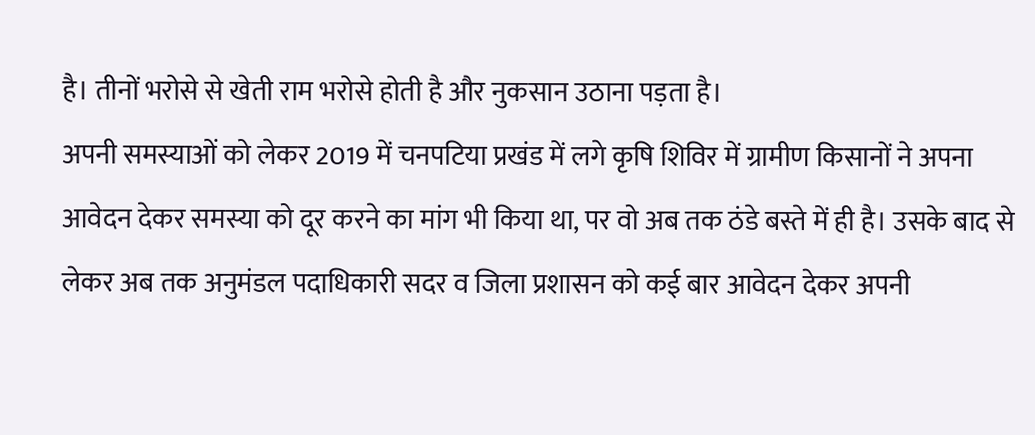है। तीनों भरोसे से खेती राम भरोसे होती है और नुकसान उठाना पड़ता है।
अपनी समस्याओं को लेकर 2019 में चनपटिया प्रखंड में लगे कृषि शिविर में ग्रामीण किसानों ने अपना आवेदन देकर समस्या को दूर करने का मांग भी किया था, पर वो अब तक ठंडे बस्ते में ही है। उसके बाद से लेकर अब तक अनुमंडल पदाधिकारी सदर व जिला प्रशासन को कई बार आवेदन देकर अपनी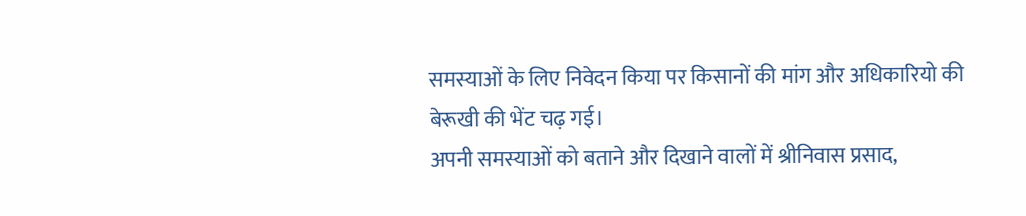समस्याओं के लिए निवेदन किया पर किसानों की मांग और अधिकारियो की बेरूखी की भेंट चढ़ गई।
अपनी समस्याओं को बताने और दिखाने वालों में श्रीनिवास प्रसाद,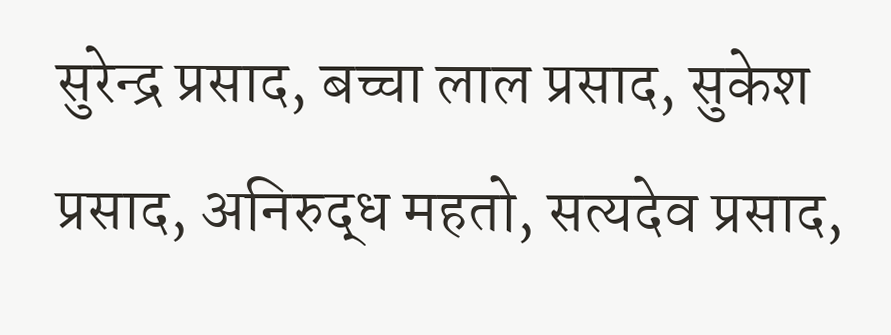सुरेन्द्र प्रसाद, बच्चा लाल प्रसाद, सुकेश प्रसाद, अनिरुद्ध महतो, सत्यदेव प्रसाद,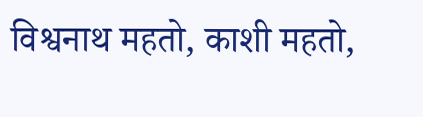विश्वनाथ महतो, काशी महतो,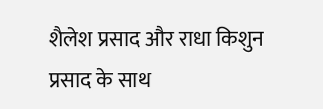शैलेश प्रसाद और राधा किशुन प्रसाद के साथ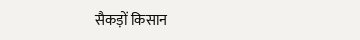सैकड़ों किसान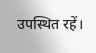उपस्थित रहें।